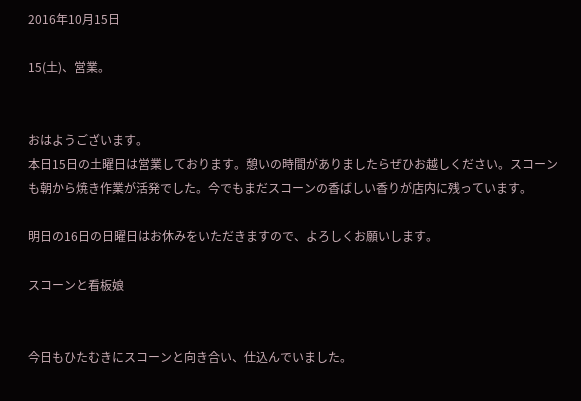2016年10月15日

15(土)、営業。


おはようございます。
本日15日の土曜日は営業しております。憩いの時間がありましたらぜひお越しください。スコーンも朝から焼き作業が活発でした。今でもまだスコーンの香ばしい香りが店内に残っています。

明日の16日の日曜日はお休みをいただきますので、よろしくお願いします。

スコーンと看板娘


今日もひたむきにスコーンと向き合い、仕込んでいました。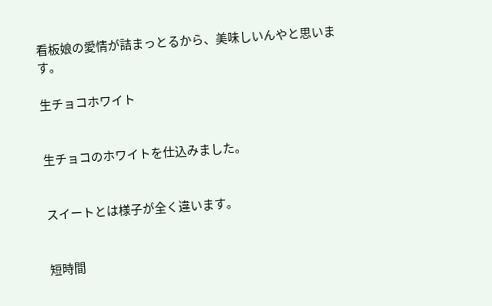看板娘の愛情が詰まっとるから、美味しいんやと思います。

生チョコホワイト


生チョコのホワイトを仕込みました。


スイートとは様子が全く違います。


短時間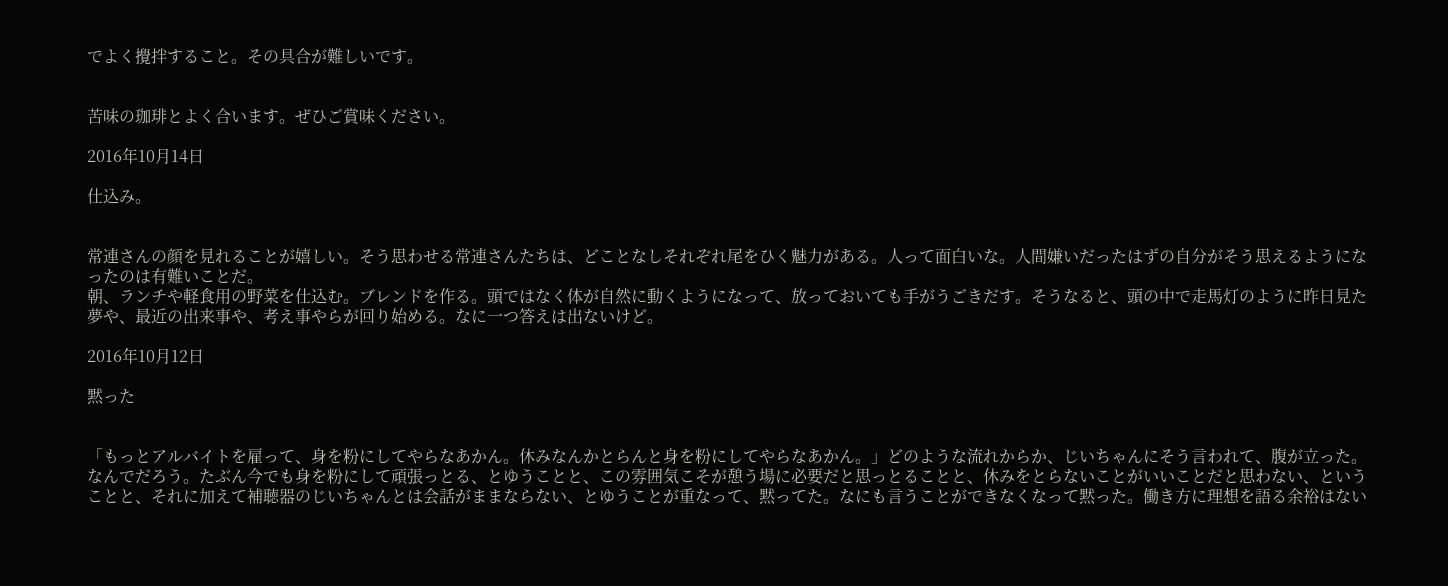でよく攪拌すること。その具合が難しいです。


苦味の珈琲とよく合います。ぜひご賞味ください。

2016年10月14日

仕込み。


常連さんの顔を見れることが嬉しい。そう思わせる常連さんたちは、どことなしそれぞれ尾をひく魅力がある。人って面白いな。人間嫌いだったはずの自分がそう思えるようになったのは有難いことだ。
朝、ランチや軽食用の野菜を仕込む。ブレンドを作る。頭ではなく体が自然に動くようになって、放っておいても手がうごきだす。そうなると、頭の中で走馬灯のように昨日見た夢や、最近の出来事や、考え事やらが回り始める。なに一つ答えは出ないけど。

2016年10月12日

黙った


「もっとアルバイトを雇って、身を粉にしてやらなあかん。休みなんかとらんと身を粉にしてやらなあかん。」どのような流れからか、じいちゃんにそう言われて、腹が立った。なんでだろう。たぶん今でも身を粉にして頑張っとる、とゆうことと、この雰囲気こそが憩う場に必要だと思っとることと、休みをとらないことがいいことだと思わない、ということと、それに加えて補聴器のじいちゃんとは会話がままならない、とゆうことが重なって、黙ってた。なにも言うことができなくなって黙った。働き方に理想を語る余裕はない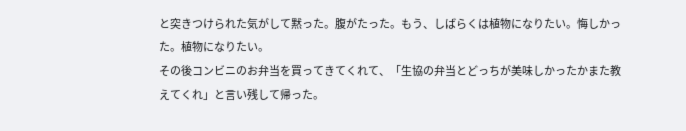と突きつけられた気がして黙った。腹がたった。もう、しばらくは植物になりたい。悔しかった。植物になりたい。
その後コンビニのお弁当を買ってきてくれて、「生協の弁当とどっちが美味しかったかまた教えてくれ」と言い残して帰った。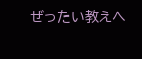ぜったい教えへ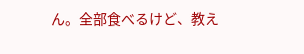ん。全部食べるけど、教え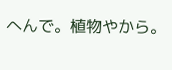へんで。植物やから。